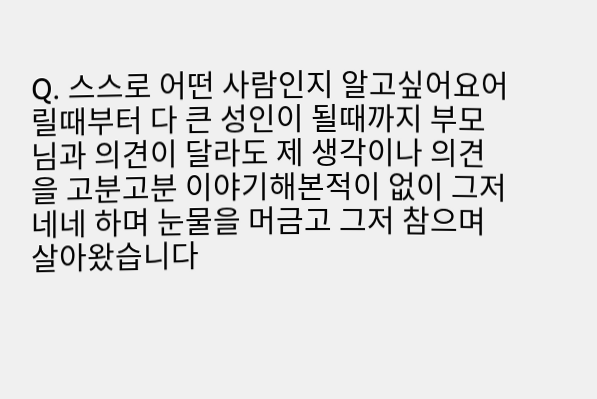Q. 스스로 어떤 사람인지 알고싶어요어릴때부터 다 큰 성인이 될때까지 부모님과 의견이 달라도 제 생각이나 의견을 고분고분 이야기해본적이 없이 그저 네네 하며 눈물을 머금고 그저 참으며 살아왔습니다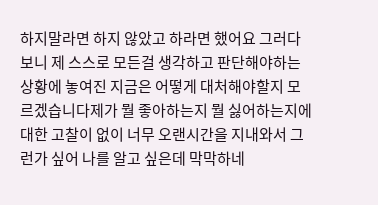하지말라면 하지 않았고 하라면 했어요 그러다보니 제 스스로 모든걸 생각하고 판단해야하는 상황에 놓여진 지금은 어떻게 대처해야할지 모르겠습니다제가 뭘 좋아하는지 뭘 싫어하는지에 대한 고찰이 없이 너무 오랜시간을 지내와서 그런가 싶어 나를 알고 싶은데 막막하네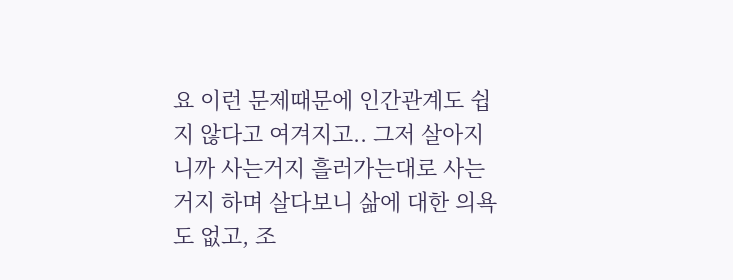요 이런 문제때문에 인간관계도 쉽지 않다고 여겨지고.. 그저 살아지니까 사는거지 흘러가는대로 사는거지 하며 살다보니 삶에 대한 의욕도 없고, 조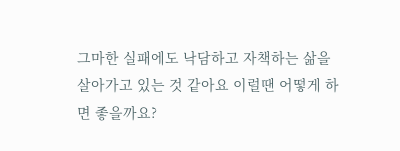그마한 실패에도 낙담하고 자책하는 삶을 살아가고 있는 것 같아요 이럴땐 어떻게 하면 좋을까요?